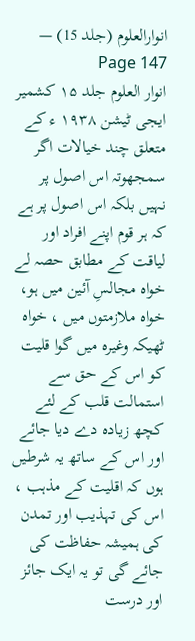انوارالعلوم (جلد 15) — Page 147
انوار العلوم جلد ۱۵ کشمیر ایجی ٹیشن ۱۹۳۸ ء کے متعلق چند خیالات اگر سمجھوتہ اس اصول پر نہیں بلکہ اس اصول پر ہے کہ ہر قوم اپنے افراد اور لیاقت کے مطابق حصہ لے خواہ مجالسِ آئین میں ہو، خواہ ملازمتوں میں ، خواہ ٹھیکہ وغیرہ میں گوا قلیت کو اس کے حق سے استمالت قلب کے لئے کچھ زیادہ دے دیا جائے اور اس کے ساتھ یہ شرطیں ہوں کہ اقلیت کے مذہب ، اس کی تہذیب اور تمدن کی ہمیشہ حفاظت کی جائے گی تو یہ ایک جائز اور درست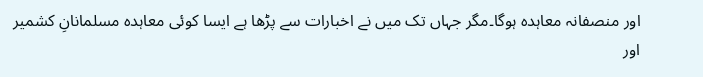اور منصفانہ معاہدہ ہوگا۔مگر جہاں تک میں نے اخبارات سے پڑھا ہے ایسا کوئی معاہدہ مسلمانانِ کشمیر اور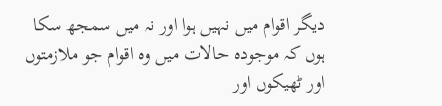دیگر اقوام میں نہیں ہوا اور نہ میں سمجھ سکا ہوں کہ موجودہ حالات میں وہ اقوام جو ملازمتوں اور ٹھیکوں اور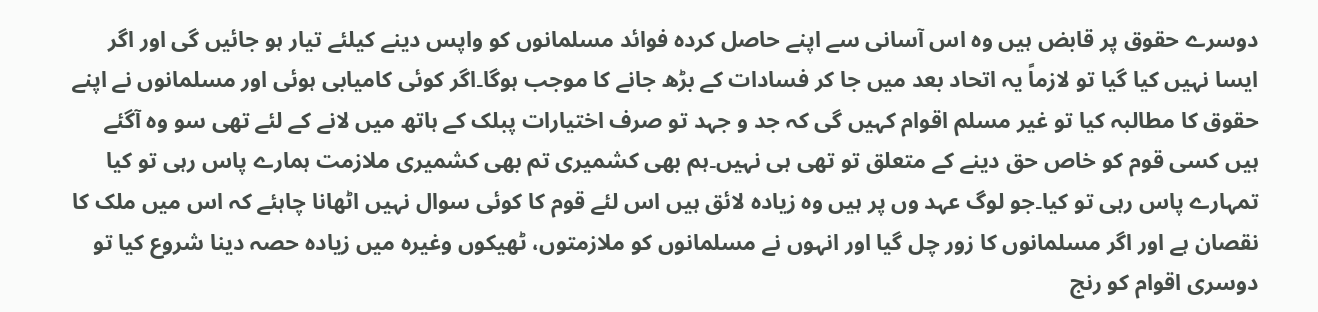دوسرے حقوق پر قابض ہیں وہ اس آسانی سے اپنے حاصل کردہ فوائد مسلمانوں کو واپس دینے کیلئے تیار ہو جائیں گی اور اگر ایسا نہیں کیا گیا تو لازماً یہ اتحاد بعد میں جا کر فسادات کے بڑھ جانے کا موجب ہوگا۔اگر کوئی کامیابی ہوئی اور مسلمانوں نے اپنے حقوق کا مطالبہ کیا تو غیر مسلم اقوام کہیں گی کہ جد و جہد تو صرف اختیارات پبلک کے ہاتھ میں لانے کے لئے تھی سو وہ آگئے ہیں کسی قوم کو خاص حق دینے کے متعلق تو تھی ہی نہیں۔ہم بھی کشمیری تم بھی کشمیری ملازمت ہمارے پاس رہی تو کیا تمہارے پاس رہی تو کیا۔جو لوگ عہد وں پر ہیں وہ زیادہ لائق ہیں اس لئے قوم کا کوئی سوال نہیں اٹھانا چاہئے کہ اس میں ملک کا نقصان ہے اور اگر مسلمانوں کا زور چل گیا اور انہوں نے مسلمانوں کو ملازمتوں، ٹھیکوں وغیرہ میں زیادہ حصہ دینا شروع کیا تو دوسری اقوام کو رنج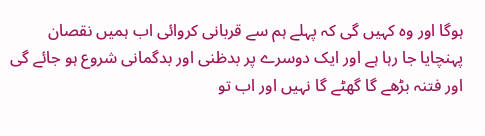ہوگا اور وہ کہیں گی کہ پہلے ہم سے قربانی کروائی اب ہمیں نقصان پہنچایا جا رہا ہے اور ایک دوسرے پر بدظنی اور بدگمانی شروع ہو جائے گی اور فتنہ بڑھے گا گھٹے گا نہیں اور اب تو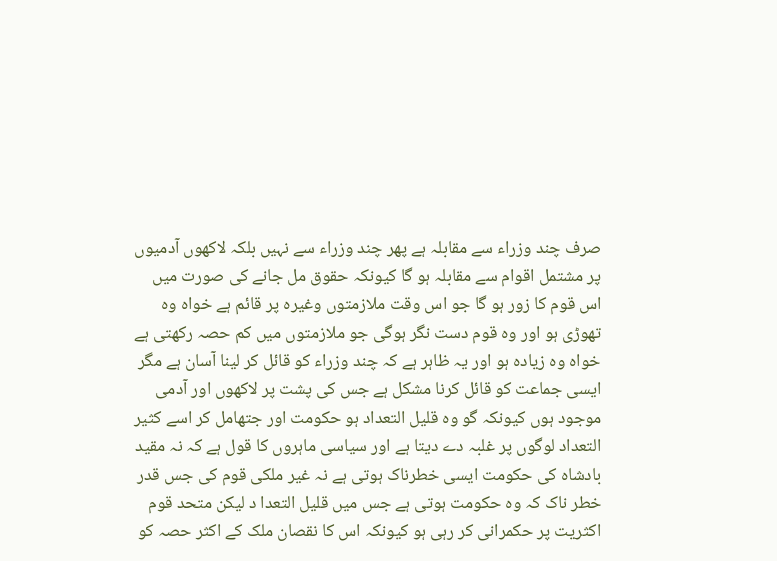صرف چند وزراء سے مقابلہ ہے پھر چند وزراء سے نہیں بلکہ لاکھوں آدمیوں پر مشتمل اقوام سے مقابلہ ہو گا کیونکہ حقوق مل جانے کی صورت میں اس قوم کا زور ہو گا جو اس وقت ملازمتوں وغیرہ پر قائم ہے خواہ وہ تھوڑی ہو اور وہ قوم دست نگر ہوگی جو ملازمتوں میں کم حصہ رکھتی ہے خواہ وہ زیادہ ہو اور یہ ظاہر ہے کہ چند وزراء کو قائل کر لینا آسان ہے مگر ایسی جماعت کو قائل کرنا مشکل ہے جس کی پشت پر لاکھوں اور آدمی موجود ہوں کیونکہ گو وہ قلیل التعداد ہو حکومت اور جتھامل کر اسے کثیر التعداد لوگوں پر غلبہ دے دیتا ہے اور سیاسی ماہروں کا قول ہے کہ نہ مقید بادشاہ کی حکومت ایسی خطرناک ہوتی ہے نہ غیر ملکی قوم کی جس قدر خطر ناک کہ وہ حکومت ہوتی ہے جس میں قلیل التعدا د لیکن متحد قوم اکثریت پر حکمرانی کر رہی ہو کیونکہ اس کا نقصان ملک کے اکثر حصہ کو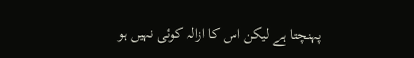پہنچتا ہے لیکن اس کا ازالہ کوئی نہیں ہو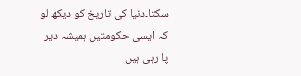سکتا۔دنیا کی تاریخ کو دیکھ لو کہ ایسی حکومتیں ہمیشہ دیر پا رہی ہیں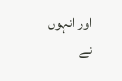اور انہوں نے